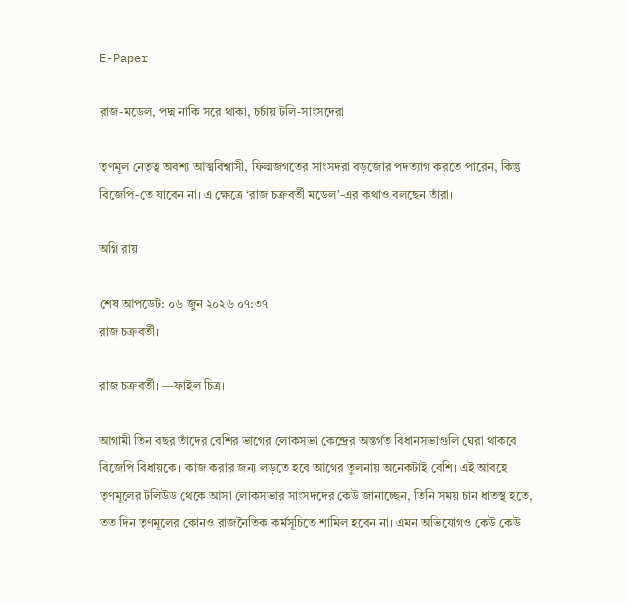E-Paper

রাজ-মডেল, পদ্ম নাকি সরে থাকা, চর্চায় টলি-সাংসদেরা

তৃণমূল নেতৃত্ব অবশ্য আত্মবিশ্বাসী, ফিল্মজগতের সাংসদরা বড়জোর পদত্যাগ করতে পারেন, কিন্তু বিজেপি-তে যাবেন না। এ ক্ষেত্রে ‘রাজ চক্রবর্তী মডেল’-এর কথাও বলছেন তাঁরা।

অগ্নি রায়

শেষ আপডেট: ০৬ জুন ২০২৬ ০৭:৩৭
রাজ চক্রবর্তী।

রাজ চক্রবর্তী। —ফাইল চিত্র।

আগামী তিন বছর তাঁদের বেশির ভাগের লোকসভা কেন্দ্রের অন্তর্গত বিধানসভাগুলি ঘেরা থাকবে বিজেপি বিধায়কে। কাজ করার জন্য লড়তে হবে আগের তুলনায় অনেকটাই বেশি। এই আবহে তৃণমূলের টলিউড থেকে আসা লোকসভার সাংসদদের কেউ জানাচ্ছেন, তিনি সময় চান ধাতস্থ হতে, তত দিন তৃণমূলের কোনও রাজনৈতিক কর্মসূচিতে শামিল হবেন না। এমন অভিযোগও কেউ কেউ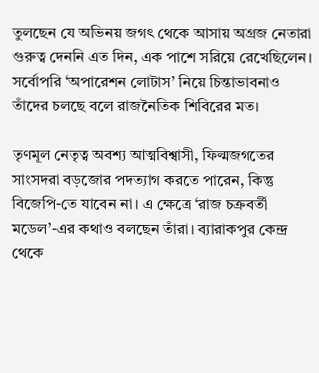তুলছেন যে অভিনয় জগৎ থেকে আসায় অগ্রজ নেতারা গুরুত্ব দেননি এত দিন, এক পাশে সরিয়ে রেখেছিলেন। সর্বোপরি ‘অপারেশন লোটাস’ নিয়ে চিন্তাভাবনাও তাঁদের চলছে বলে রাজনৈতিক শিবিরের মত।

তৃণমূল নেতৃত্ব অবশ্য আত্মবিশ্বাসী, ফিল্মজগতের সাংসদরা বড়জোর পদত্যাগ করতে পারেন, কিন্তু বিজেপি-তে যাবেন না। এ ক্ষেত্রে ‘রাজ চক্রবর্তী মডেল’-এর কথাও বলছেন তাঁরা। ব্যারাকপুর কেন্দ্র থেকে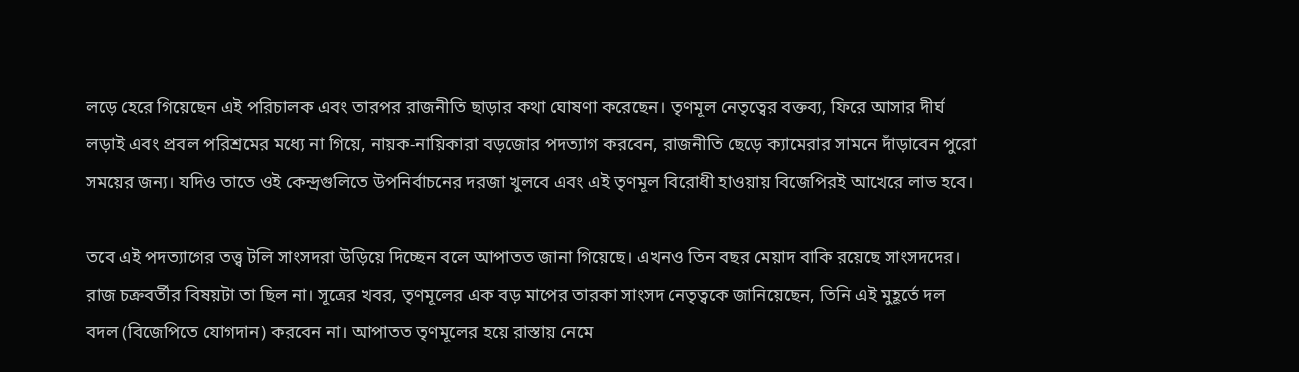লড়ে হেরে গিয়েছেন এই পরিচালক এবং তারপর রাজনীতি ছাড়ার কথা ঘোষণা করেছেন। তৃণমূল নেতৃত্বের বক্তব্য, ফিরে আসার দীর্ঘ লড়াই এবং প্রবল পরিশ্রমের মধ্যে না গিয়ে, নায়ক-নায়িকারা বড়জোর পদত্যাগ করবেন, রাজনীতি ছেড়ে ক্যামেরার সামনে দাঁড়াবেন পুরো সময়ের জন্য। যদিও তাতে ওই কেন্দ্রগুলিতে উপনির্বাচনের দরজা খুলবে এবং এই তৃণমূল বিরোধী হাওয়ায় বিজেপিরই আখেরে লাভ হবে।

তবে এই পদত্যাগের তত্ত্ব টলি সাংসদরা উড়িয়ে দিচ্ছেন বলে আপাতত জানা গিয়েছে। এখনও তিন বছর মেয়াদ বাকি রয়েছে সাংসদদের। রাজ চক্রবর্তীর বিষয়টা তা ছিল না। সূত্রের খবর, তৃণমূলের এক বড় মাপের তারকা সাংসদ নেতৃত্বকে জানিয়েছেন, তিনি এই মুহূর্তে দল বদল (বিজেপিতে যোগদান) করবেন না। আপাতত তৃণমূলের হয়ে রাস্তায় নেমে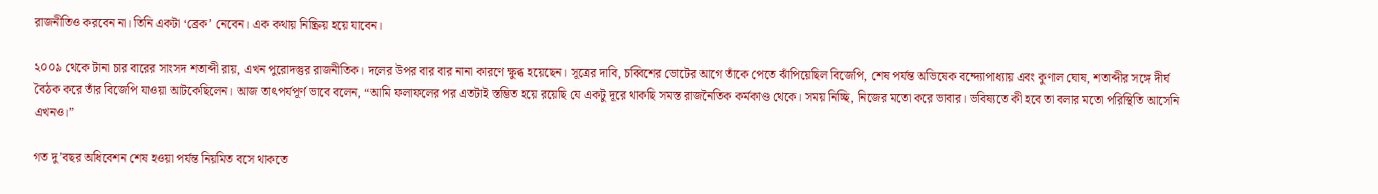রাজনীতিও করবেন না। তিনি একটা ‘ব্রেক’ নেবেন। এক কথায় নিষ্ক্রিয় হয়ে যাবেন।

২০০৯ থেকে টানা চার বারের সাংসদ শতাব্দী রায়, এখন পুরোদস্তুর রাজনীতিক। দলের উপর বার বার নানা কারণে ক্ষুব্ধ হয়েছেন। সূত্রের দাবি, চব্বিশের ভোটের আগে তাঁকে পেতে ঝাঁপিয়েছিল বিজেপি, শেষ পর্যন্ত অভিষেক বন্দ্যোপাধ্যায় এবং কুণাল ঘোষ, শতাব্দীর সঙ্গে দীর্ঘ বৈঠক করে তাঁর বিজেপি যাওয়া আটকেছিলেন। আজ তাৎপর্যপূর্ণ ভাবে বলেন, “আমি ফলাফলের পর এতটাই স্তম্ভিত হয়ে রয়েছি যে একটু দূরে থাকছি সমস্ত রাজনৈতিক কর্মকাণ্ড থেকে। সময় নিচ্ছি, নিজের মতো করে ভাবার। ভবিষ্যতে কী হবে তা বলার মতো পরিস্থিতি আসেনি এখনও।”

গত দু’বছর অধিবেশন শেষ হওয়া পর্যন্ত নিয়মিত বসে থাকতে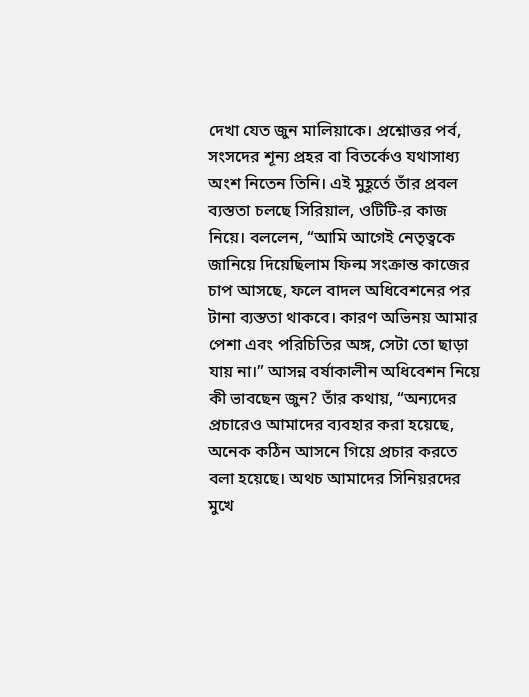দেখা যেত জুন মালিয়াকে। প্রশ্নোত্তর পর্ব, সংসদের শূন্য প্রহর বা বিতর্কেও যথাসাধ্য অংশ নিতেন তিনি। এই মুহূর্তে তাঁর প্রবল ব্যস্ততা চলছে সিরিয়াল, ওটিটি-র কাজ নিয়ে। বললেন, “আমি আগেই নেতৃত্বকে জানিয়ে দিয়েছিলাম ফিল্ম সংক্রান্ত কাজের চাপ আসছে, ফলে বাদল অধিবেশনের পর টানা ব্যস্ততা থাকবে। কারণ অভিনয় আমার পেশা এবং পরিচিতির অঙ্গ, সেটা তো ছাড়া যায় না।” আসন্ন বর্ষাকালীন অধিবেশন নিয়ে কী ভাবছেন জুন? তাঁর কথায়, “অন্যদের প্রচারেও আমাদের ব্যবহার করা হয়েছে, অনেক কঠিন আসনে গিয়ে প্রচার করতে বলা হয়েছে। অথচ আমাদের সিনিয়রদের মুখে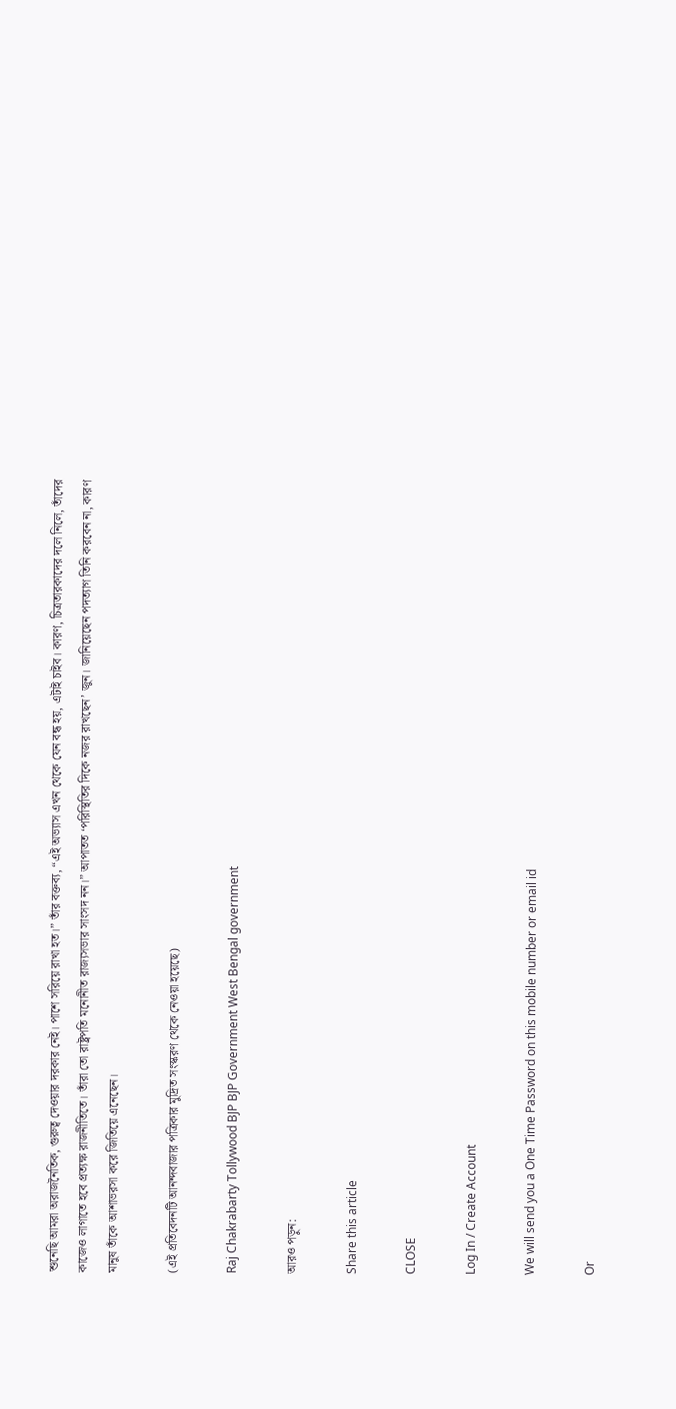শুনেছি আমরা অরাজনৈতিক, গুরুত্ব দেওয়ার দরকার নেই। পাশে সরিয়ে রাখা হত।” তাঁর বক্তব্য, “এই অভ্যাস এখন থেকে যেন বন্ধ হয়, এটাই চাইব। কারণ, চিত্রতারকাদের দলে নিলে, তাঁদের কাজেও লাগাতে হবে প্রত্যক্ষ রাজনীতিতে। তাঁরা তো রাষ্ট্রপতি মনোনীত রাজ্যসভার সাংসদ নন।” আপাতত ‘পরিস্থিতির দিকে নজর রাখছেন’ জুন। জানিয়েছেন পদত্যাগ তিনি করবেন না, কারণ মানুষ তাঁকে আশাভরসা করে জিতিয়ে এনেছেন।

(এই প্রতিবেদনটি আনন্দবাজার পত্রিকার মুদ্রিত সংস্করণ থেকে নেওয়া হয়েছে)

Raj Chakrabarty Tollywood BJP BJP Government West Bengal government

আরও পড়ুন:

Share this article

CLOSE

Log In / Create Account

We will send you a One Time Password on this mobile number or email id

Or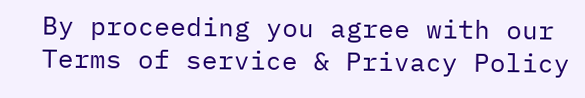By proceeding you agree with our Terms of service & Privacy Policy